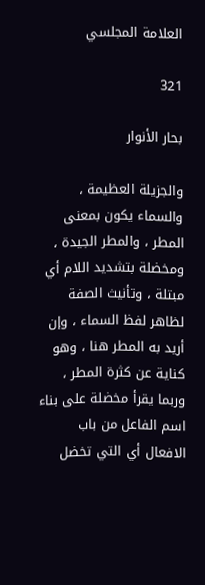العلامة المجلسي

321

بحار الأنوار

والجزيلة العظيمة ، والسماء يكون بمعنى المطر ، والمطر الجيدة ، ومخضلة بتشديد اللام أي مبتلة ، وتأنيث الصفة لظاهر لفظ السماء ، وإن أريد به المطر هنا ، وهو كناية عن كثرة المطر ، وربما يقرأ مخضلة على بناء اسم الفاعل من باب الافعال أي التي تخضل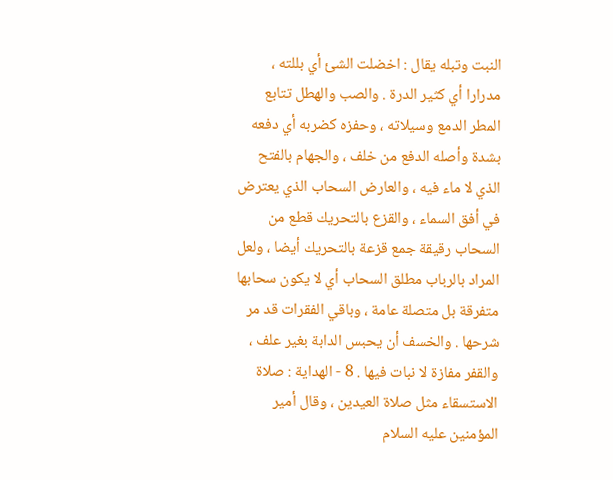النبت وتبله يقال : اخضلت الشئ أي بللته ، مدرارا أي كثير الدرة . والصب والهطل تتابع المطر الدمع وسيلاته ، وحفزه كضربه أي دفعه بشدة وأصله الدفع من خلف ، والجهام بالفتح الذي لا ماء فيه ، والعارض السحاب الذي يعترض في أفق السماء ، والقزع بالتحريك قطع من السحاب رقيقة جمع قزعة بالتحريك أيضا ، ولعل المراد بالرباب مطلق السحاب أي لا يكون سحابها متفرقة بل متصلة عامة ، وباقي الفقرات قد مر شرحها . والخسف أن يحبس الدابة بغير علف ، والقفر مفازة لا نبات فيها . 8 - الهداية : صلاة الاستسقاء مثل صلاة العيدين ، وقال أمير المؤمنين عليه السلام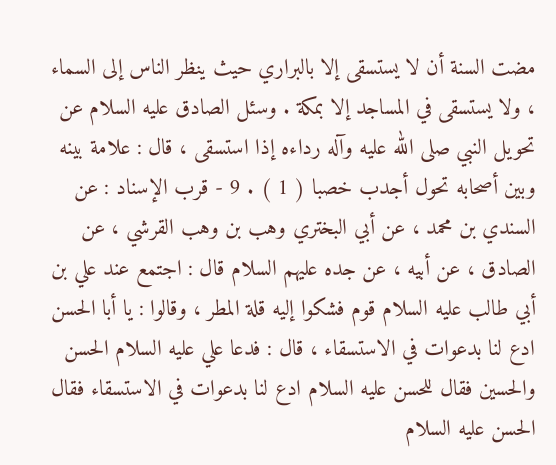مضت السنة أن لا يستسقى إلا بالبراري حيث ينظر الناس إلى السماء ، ولا يستسقى في المساجد إلا بمكة . وسئل الصادق عليه السلام عن تحويل النبي صلى الله عليه وآله رداءه إذا استسقى ، قال : علامة بينه وبين أصحابه تحول أجدب خصبا ( 1 ) . 9 - قرب الإسناد : عن السندي بن محمد ، عن أبي البختري وهب بن وهب القرشي ، عن الصادق ، عن أبيه ، عن جده عليهم السلام قال : اجتمع عند علي بن أبي طالب عليه السلام قوم فشكوا إليه قلة المطر ، وقالوا : يا أبا الحسن ادع لنا بدعوات في الاستسقاء ، قال : فدعا علي عليه السلام الحسن والحسين فقال للحسن عليه السلام ادع لنا بدعوات في الاستسقاء فقال الحسن عليه السلام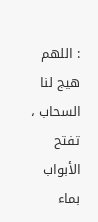: اللهم هيج لنا السحاب ، تفتح الأبواب بماء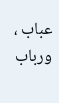عباب ، ورباب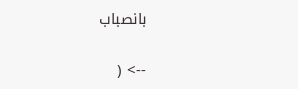بانصباب

--> (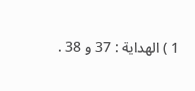1 ) الهداية : 37 و 38 .